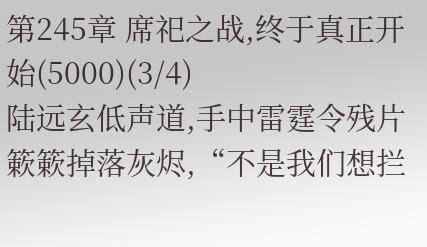第245章 席祀之战,终于真正开始(5000)(3/4)
陆远玄低声道,手中雷霆令残片簌簌掉落灰烬,“不是我们想拦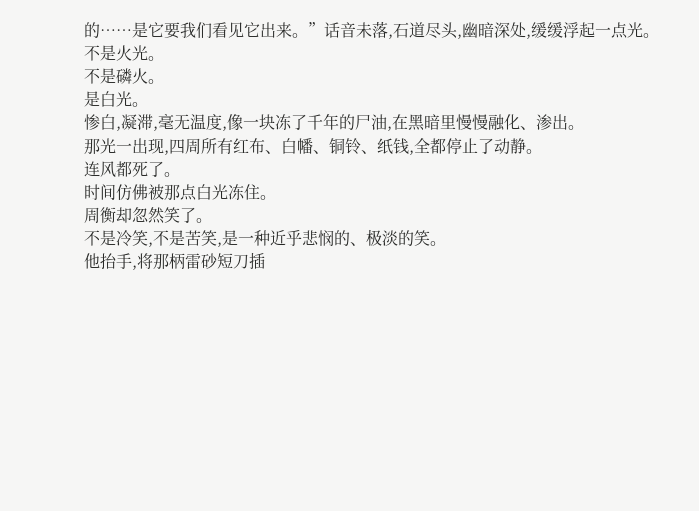的……是它要我们看见它出来。”话音未落,石道尽头,幽暗深处,缓缓浮起一点光。
不是火光。
不是磷火。
是白光。
惨白,凝滞,毫无温度,像一块冻了千年的尸油,在黑暗里慢慢融化、渗出。
那光一出现,四周所有红布、白幡、铜铃、纸钱,全都停止了动静。
连风都死了。
时间仿佛被那点白光冻住。
周衡却忽然笑了。
不是冷笑,不是苦笑,是一种近乎悲悯的、极淡的笑。
他抬手,将那柄雷砂短刀插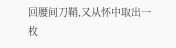回腰间刀鞘,又从怀中取出一枚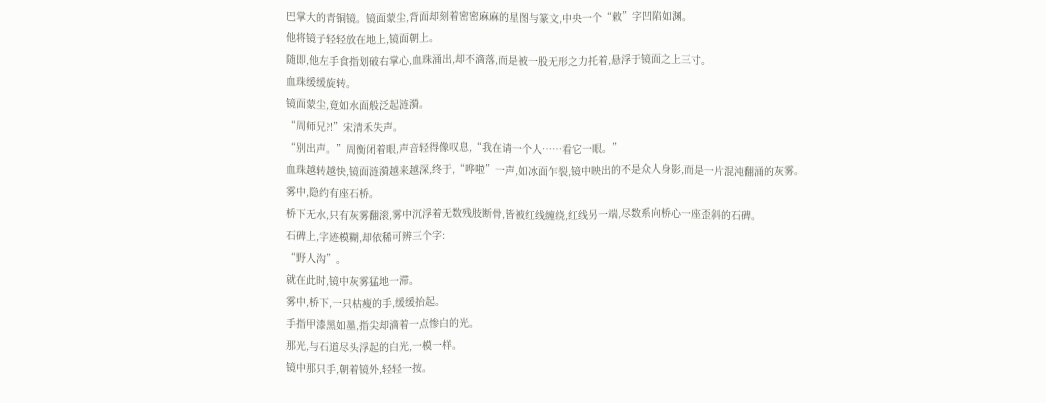巴掌大的青铜镜。镜面蒙尘,背面却刻着密密麻麻的星图与篆文,中央一个“敕”字凹陷如渊。
他将镜子轻轻放在地上,镜面朝上。
随即,他左手食指划破右掌心,血珠涌出,却不滴落,而是被一股无形之力托着,悬浮于镜面之上三寸。
血珠缓缓旋转。
镜面蒙尘,竟如水面般泛起涟漪。
“周师兄?!”宋清禾失声。
“别出声。”周衡闭着眼,声音轻得像叹息,“我在请一个人……看它一眼。”
血珠越转越快,镜面涟漪越来越深,终于,“哗啦”一声,如冰面乍裂,镜中映出的不是众人身影,而是一片混沌翻涌的灰雾。
雾中,隐约有座石桥。
桥下无水,只有灰雾翻滚,雾中沉浮着无数残肢断骨,皆被红线缠绕,红线另一端,尽数系向桥心一座歪斜的石碑。
石碑上,字迹模糊,却依稀可辨三个字:
“野人沟”。
就在此时,镜中灰雾猛地一滞。
雾中,桥下,一只枯瘦的手,缓缓抬起。
手指甲漆黑如墨,指尖却滴着一点惨白的光。
那光,与石道尽头浮起的白光,一模一样。
镜中那只手,朝着镜外,轻轻一按。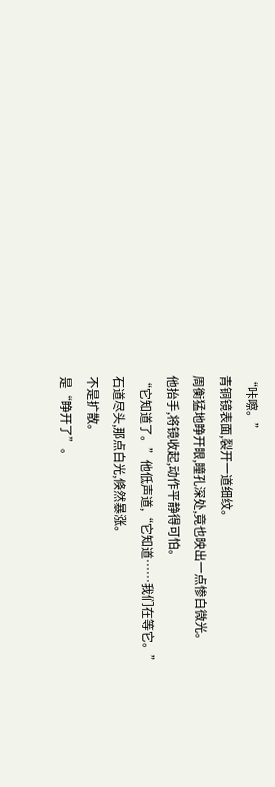“咔嚓。”
青铜镜表面,裂开一道细纹。
周衡猛地睁开眼,瞳孔深处,竟也映出一点惨白微光。
他抬手,将镜收起,动作平静得可怕。
“它知道了。”他低声道,“它知道……我们在等它。”
石道尽头,那点白光,倏然暴涨。
不是扩散。
是“睁开了”。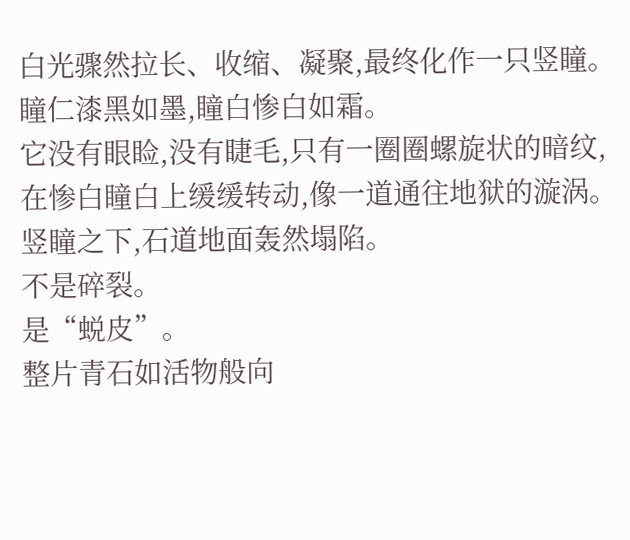白光骤然拉长、收缩、凝聚,最终化作一只竖瞳。
瞳仁漆黑如墨,瞳白惨白如霜。
它没有眼睑,没有睫毛,只有一圈圈螺旋状的暗纹,在惨白瞳白上缓缓转动,像一道通往地狱的漩涡。
竖瞳之下,石道地面轰然塌陷。
不是碎裂。
是“蜕皮”。
整片青石如活物般向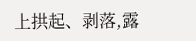上拱起、剥落,露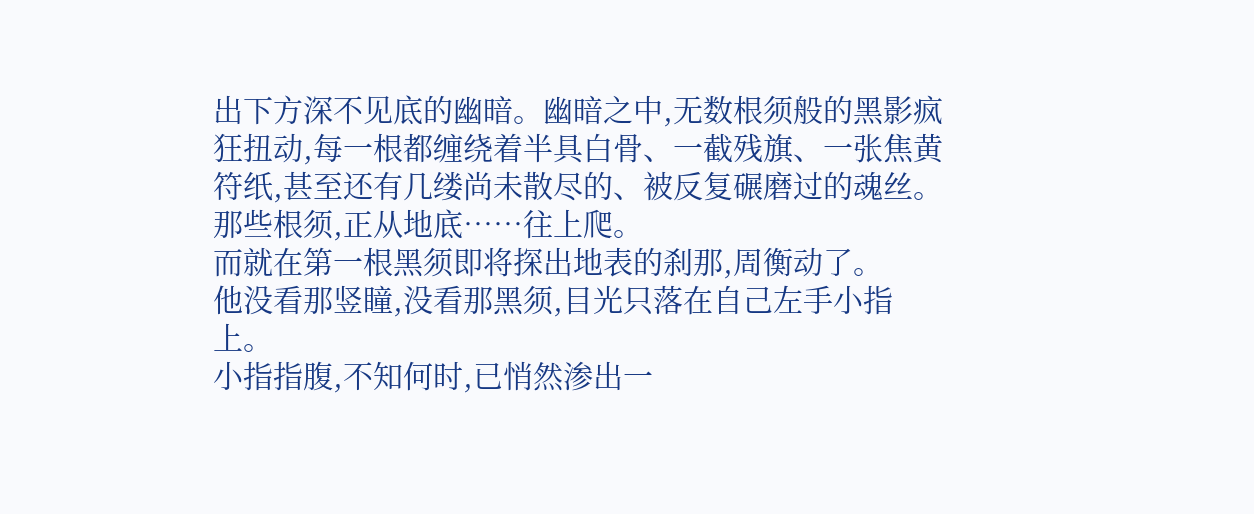出下方深不见底的幽暗。幽暗之中,无数根须般的黑影疯狂扭动,每一根都缠绕着半具白骨、一截残旗、一张焦黄符纸,甚至还有几缕尚未散尽的、被反复碾磨过的魂丝。
那些根须,正从地底……往上爬。
而就在第一根黑须即将探出地表的刹那,周衡动了。
他没看那竖瞳,没看那黑须,目光只落在自己左手小指上。
小指指腹,不知何时,已悄然渗出一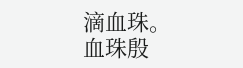滴血珠。
血珠殷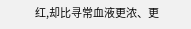红,却比寻常血液更浓、更